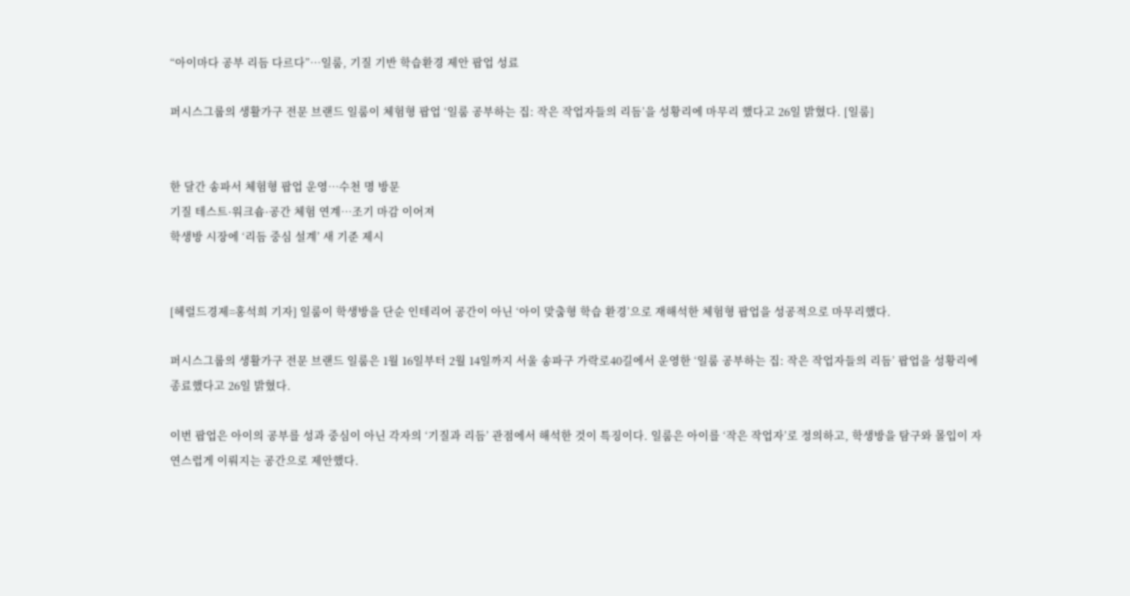“아이마다 공부 리듬 다르다”…일룸, 기질 기반 학습환경 제안 팝업 성료

퍼시스그룹의 생활가구 전문 브랜드 일룸이 체험형 팝업 ‘일룸 공부하는 집: 작은 작업자들의 리듬’을 성황리에 마무리 했다고 26일 밝혔다. [일룸]


한 달간 송파서 체험형 팝업 운영…수천 명 방문
기질 테스트·워크숍·공간 체험 연계…조기 마감 이어져
학생방 시장에 ‘리듬 중심 설계’ 새 기준 제시


[헤럴드경제=홍석희 기자] 일룸이 학생방을 단순 인테리어 공간이 아닌 ‘아이 맞춤형 학습 환경’으로 재해석한 체험형 팝업을 성공적으로 마무리했다.

퍼시스그룹의 생활가구 전문 브랜드 일룸은 1월 16일부터 2월 14일까지 서울 송파구 가락로40길에서 운영한 ‘일룸 공부하는 집: 작은 작업자들의 리듬’ 팝업을 성황리에 종료했다고 26일 밝혔다.

이번 팝업은 아이의 공부를 성과 중심이 아닌 각자의 ‘기질과 리듬’ 관점에서 해석한 것이 특징이다. 일룸은 아이를 ‘작은 작업자’로 정의하고, 학생방을 탐구와 몰입이 자연스럽게 이뤄지는 공간으로 제안했다.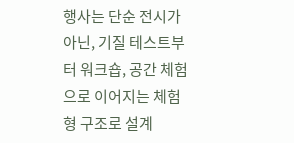행사는 단순 전시가 아닌, 기질 테스트부터 워크숍, 공간 체험으로 이어지는 체험형 구조로 설계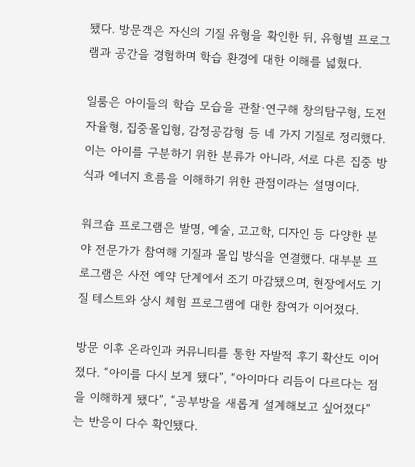됐다. 방문객은 자신의 기질 유형을 확인한 뒤, 유형별 프로그램과 공간을 경험하며 학습 환경에 대한 이해를 넓혔다.

일룸은 아이들의 학습 모습을 관찰·연구해 창의탐구형, 도전자율형, 집중몰입형, 감정공감형 등 네 가지 기질로 정리했다. 이는 아이를 구분하기 위한 분류가 아니라, 서로 다른 집중 방식과 에너지 흐름을 이해하기 위한 관점이라는 설명이다.

워크숍 프로그램은 발명, 예술, 고고학, 디자인 등 다양한 분야 전문가가 참여해 기질과 몰입 방식을 연결했다. 대부분 프로그램은 사전 예약 단계에서 조기 마감됐으며, 현장에서도 기질 테스트와 상시 체험 프로그램에 대한 참여가 이어졌다.

방문 이후 온라인과 커뮤니티를 통한 자발적 후기 확산도 이어졌다. “아이를 다시 보게 됐다”, “아이마다 리듬이 다르다는 점을 이해하게 됐다”, “공부방을 새롭게 설계해보고 싶어졌다”는 반응이 다수 확인됐다.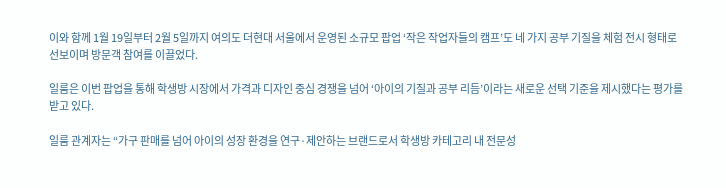이와 함께 1월 19일부터 2월 5일까지 여의도 더현대 서울에서 운영된 소규모 팝업 ‘작은 작업자들의 캠프’도 네 가지 공부 기질을 체험 전시 형태로 선보이며 방문객 참여를 이끌었다.

일룸은 이번 팝업을 통해 학생방 시장에서 가격과 디자인 중심 경쟁을 넘어 ‘아이의 기질과 공부 리듬’이라는 새로운 선택 기준을 제시했다는 평가를 받고 있다.

일룸 관계자는 “가구 판매를 넘어 아이의 성장 환경을 연구·제안하는 브랜드로서 학생방 카테고리 내 전문성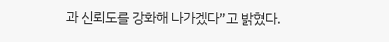과 신뢰도를 강화해 나가겠다”고 밝혔다.